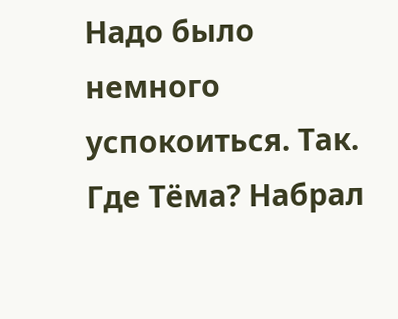Надо было немного успокоиться. Так. Где Тёма? Набрал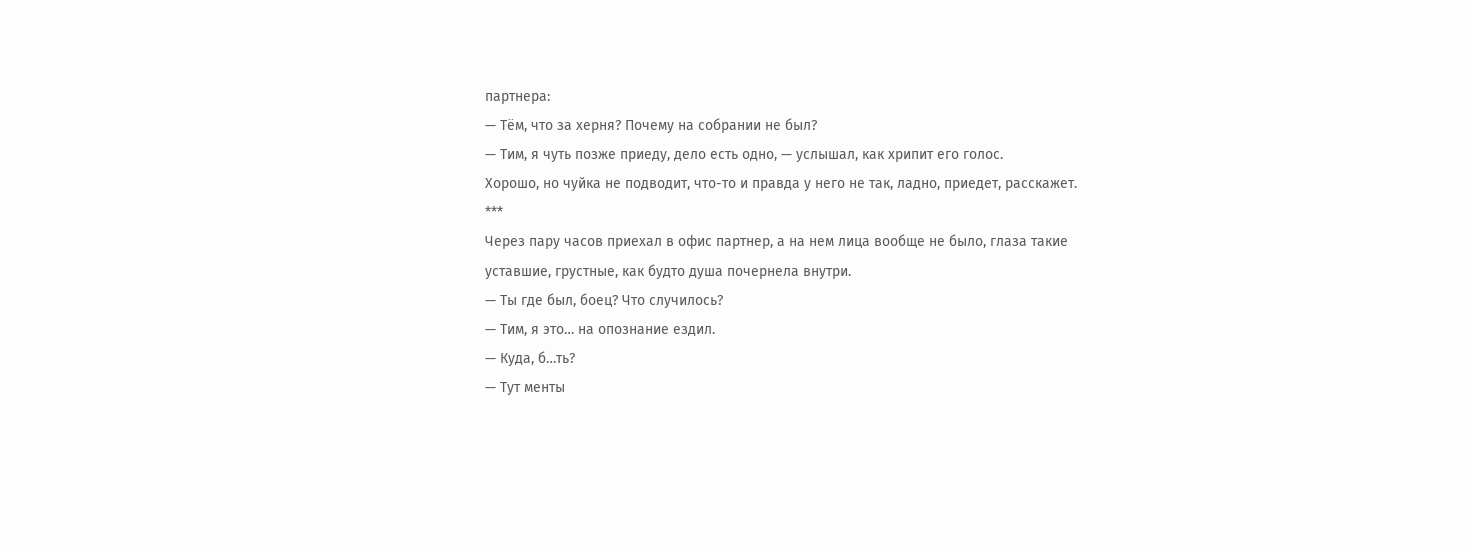партнера:
— Тём, что за херня? Почему на собрании не был?
— Тим, я чуть позже приеду, дело есть одно, — услышал, как хрипит его голос.
Хорошо, но чуйка не подводит, что-то и правда у него не так, ладно, приедет, расскажет.
***
Через пару часов приехал в офис партнер, а на нем лица вообще не было, глаза такие уставшие, грустные, как будто душа почернела внутри.
— Ты где был, боец? Что случилось?
— Тим, я это… на опознание ездил.
— Куда, б…ть?
— Тут менты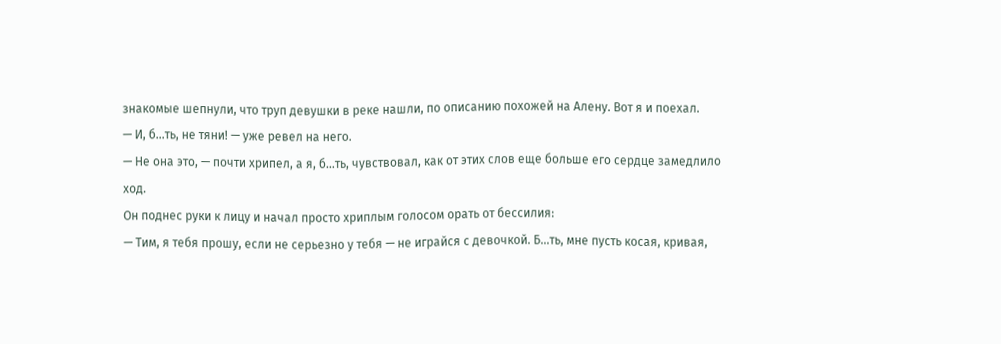знакомые шепнули, что труп девушки в реке нашли, по описанию похожей на Алену. Вот я и поехал.
— И, б…ть, не тяни! — уже ревел на него.
— Не она это, — почти хрипел, а я, б…ть, чувствовал, как от этих слов еще больше его сердце замедлило ход.
Он поднес руки к лицу и начал просто хриплым голосом орать от бессилия:
— Тим, я тебя прошу, если не серьезно у тебя — не играйся с девочкой. Б…ть, мне пусть косая, кривая,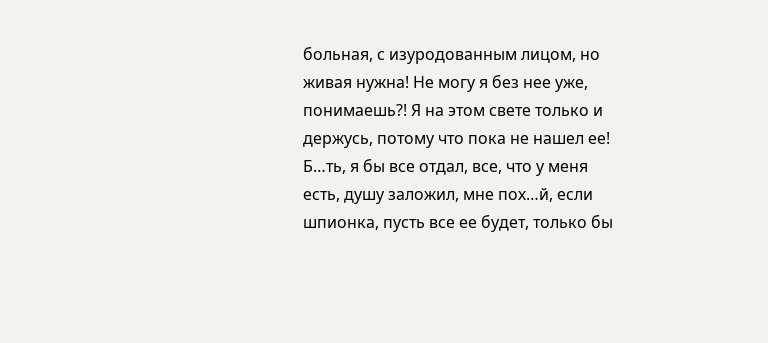больная, с изуродованным лицом, но живая нужна! Не могу я без нее уже, понимаешь?! Я на этом свете только и держусь, потому что пока не нашел ее! Б…ть, я бы все отдал, все, что у меня есть, душу заложил, мне пох…й, если шпионка, пусть все ее будет, только бы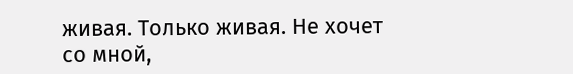живая. Только живая. Не хочет со мной,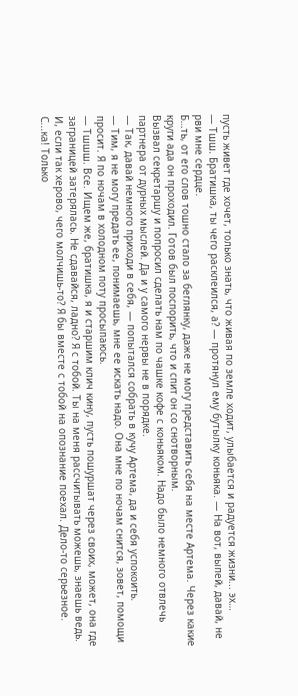пусть живет где хочет, только знать, что живая по земле ходит, улыбается и радуется жизни... эх…
— Тшш. Братишка, ты чего расклеился, а? — протянул ему бутылку коньяка. — На вот, выпей, давай, не рви мне сердце.
Б…ть, от его слов тошно стало за беглянку, даже не могу представить себя на месте Артема. Через какие круги ада он проходил. Готов был поспорить, что и спит он со снотворным.
Вызвал секретаршу и попросил сделать нам по чашке кофе с коньяком. Надо было немного отвлечь партнера от дурных мыслей. Да и у самого нервы не в порядке.
— Так, давай немного приходи в себя, — попытался собрать в кучу Артема, да и себя успокоить.
— Тим, я не могу предать ее, понимаешь, мне ее искать надо. Она мне по ночам снится, зовет, помощи просит. Я по ночам в холодном поту просыпаюсь.
— Тшшш. Все. Ищем же, братишка, я и старшим клич кину, пусть пошуршат через своих, может, она где заграницей затерялась. Не сдавайся, ладно? Я с тобой. Ты на меня рассчитывать можешь, знаешь ведь. И, если так херово, чего молчишь-то? Я бы вместе с тобой на опознание поехал. Дело-то серьезное.
С...ка! Только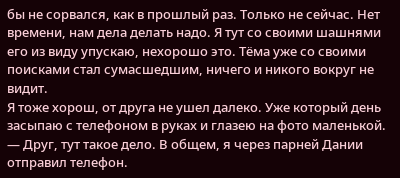бы не сорвался, как в прошлый раз. Только не сейчас. Нет времени, нам дела делать надо. Я тут со своими шашнями его из виду упускаю, нехорошо это. Тёма уже со своими поисками стал сумасшедшим, ничего и никого вокруг не видит.
Я тоже хорош, от друга не ушел далеко. Уже который день засыпаю с телефоном в руках и глазею на фото маленькой.
— Друг, тут такое дело. В общем, я через парней Дании отправил телефон.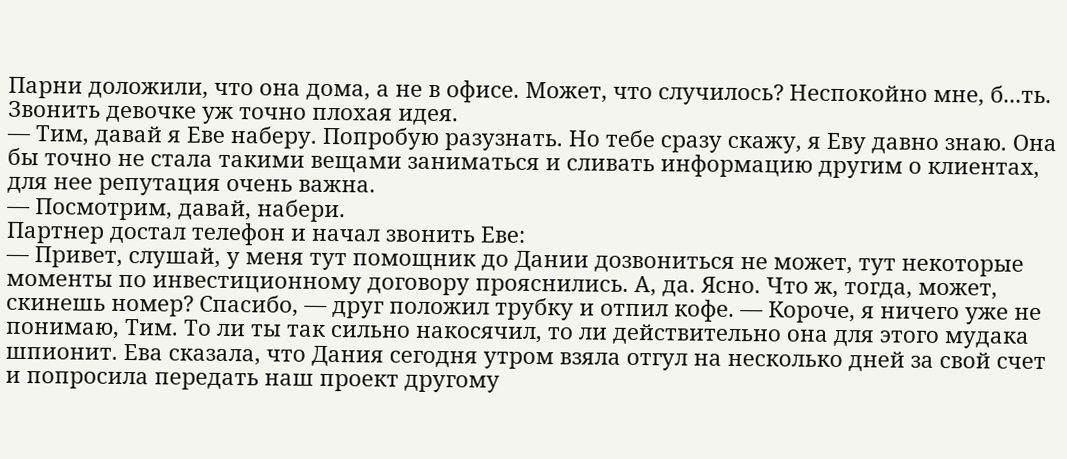Парни доложили, что она дома, а не в офисе. Может, что случилось? Неспокойно мне, б...ть. Звонить девочке уж точно плохая идея.
— Тим, давай я Еве наберу. Попробую разузнать. Но тебе сразу скажу, я Еву давно знаю. Она бы точно не стала такими вещами заниматься и сливать информацию другим о клиентах, для нее репутация очень важна.
— Посмотрим, давай, набери.
Партнер достал телефон и начал звонить Еве:
— Привет, слушай, у меня тут помощник до Дании дозвониться не может, тут некоторые моменты по инвестиционному договору прояснились. А, да. Ясно. Что ж, тогда, может, скинешь номер? Спасибо, — друг положил трубку и отпил кофе. — Короче, я ничего уже не понимаю, Тим. То ли ты так сильно накосячил, то ли действительно она для этого мудака шпионит. Ева сказала, что Дания сегодня утром взяла отгул на несколько дней за свой счет и попросила передать наш проект другому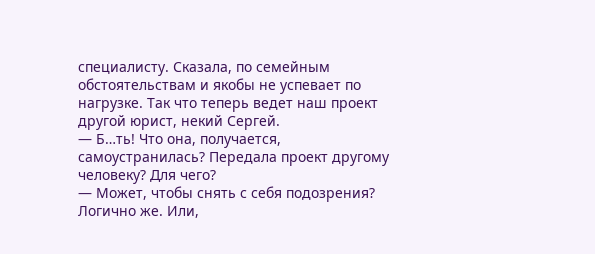специалисту. Сказала, по семейным обстоятельствам и якобы не успевает по нагрузке. Так что теперь ведет наш проект другой юрист, некий Сергей.
— Б…ть! Что она, получается, самоустранилась? Передала проект другому человеку? Для чего?
— Может, чтобы снять с себя подозрения? Логично же. Или,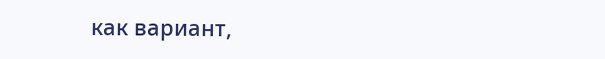как вариант,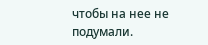чтобы на нее не подумали.